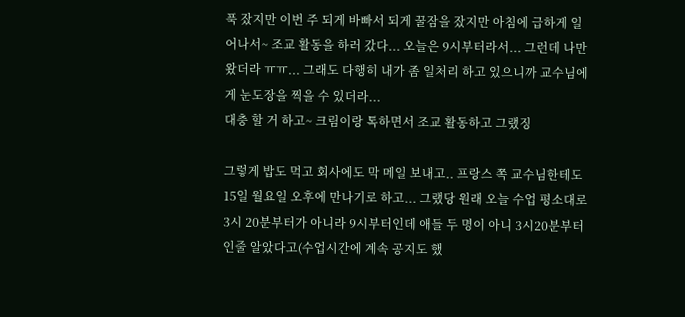푹 잤지만 이번 주 되게 바빠서 되게 꿀잠을 잤지만 아침에 급하게 일어나서~ 조교 활동을 하러 갔다... 오늘은 9시부터라서... 그런데 나만 왔더라 ㅠㅠ... 그래도 다행히 내가 좀 일처리 하고 있으니까 교수님에게 눈도장을 찍을 수 있더라...
대충 할 거 하고~ 크림이랑 톡하면서 조교 활동하고 그랬징

그렇게 밥도 먹고 회사에도 막 메일 보내고.. 프랑스 쪽 교수님한테도 15일 월요일 오후에 만나기로 하고... 그랬당 원래 오늘 수업 평소대로 3시 20분부터가 아니라 9시부터인데 애들 두 명이 아니 3시20분부터인줄 알았다고(수업시간에 계속 공지도 했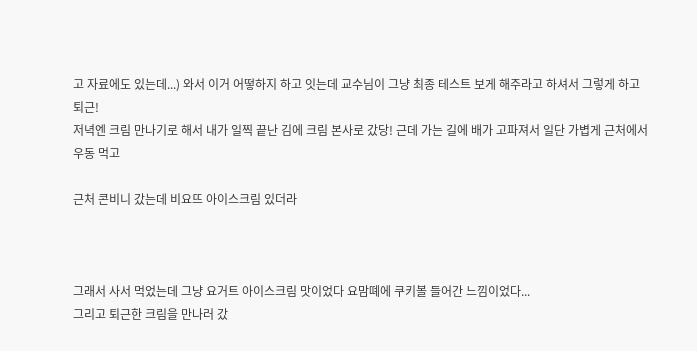고 자료에도 있는데...) 와서 이거 어떻하지 하고 잇는데 교수님이 그냥 최종 테스트 보게 해주라고 하셔서 그렇게 하고 퇴근!
저녁엔 크림 만나기로 해서 내가 일찍 끝난 김에 크림 본사로 갔당! 근데 가는 길에 배가 고파져서 일단 가볍게 근처에서 우동 먹고

근처 콘비니 갔는데 비요뜨 아이스크림 있더라



그래서 사서 먹었는데 그냥 요거트 아이스크림 맛이었다 요맘뗴에 쿠키볼 들어간 느낌이었다...
그리고 퇴근한 크림을 만나러 갔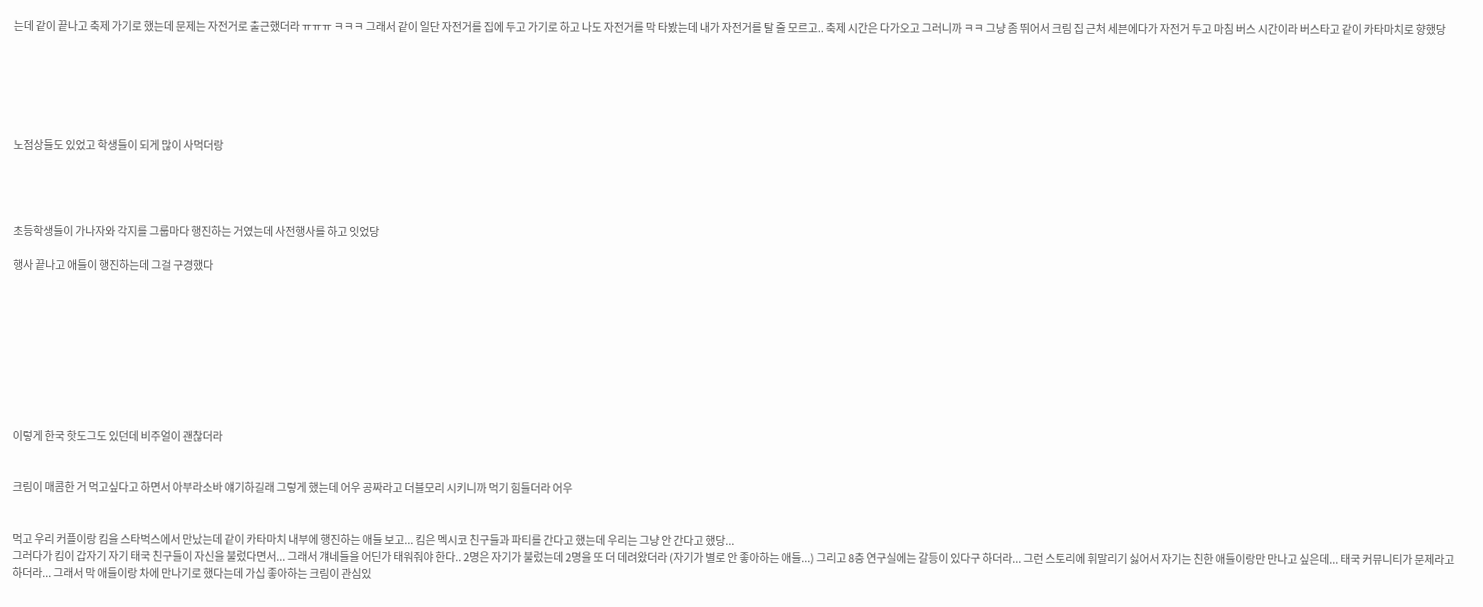는데 같이 끝나고 축제 가기로 했는데 문제는 자전거로 출근했더라 ㅠㅠㅠ ㅋㅋㅋ 그래서 같이 일단 자전거를 집에 두고 가기로 하고 나도 자전거를 막 타봤는데 내가 자전거를 탈 줄 모르고.. 축제 시간은 다가오고 그러니까 ㅋㅋ 그냥 좀 뛰어서 크림 집 근처 세븐에다가 자전거 두고 마침 버스 시간이라 버스타고 같이 카타마치로 향했당






노점상들도 있었고 학생들이 되게 많이 사먹더랑




초등학생들이 가나자와 각지를 그룹마다 행진하는 거였는데 사전행사를 하고 잇었당

행사 끝나고 애들이 행진하는데 그걸 구경했다









이렇게 한국 핫도그도 있던데 비주얼이 괜찮더라


크림이 매콤한 거 먹고싶다고 하면서 아부라소바 얘기하길래 그렇게 했는데 어우 공짜라고 더블모리 시키니까 먹기 힘들더라 어우


먹고 우리 커플이랑 킴을 스타벅스에서 만났는데 같이 카타마치 내부에 행진하는 애들 보고... 킴은 멕시코 친구들과 파티를 간다고 했는데 우리는 그냥 안 간다고 했당...
그러다가 킴이 갑자기 자기 태국 친구들이 자신을 불렀다면서... 그래서 걔네들을 어딘가 태워줘야 한다.. 2명은 자기가 불렀는데 2명을 또 더 데려왔더라 (자기가 별로 안 좋아하는 애들...) 그리고 8층 연구실에는 갈등이 있다구 하더라... 그런 스토리에 휘말리기 싫어서 자기는 친한 애들이랑만 만나고 싶은데... 태국 커뮤니티가 문제라고 하더라... 그래서 막 애들이랑 차에 만나기로 했다는데 가십 좋아하는 크림이 관심있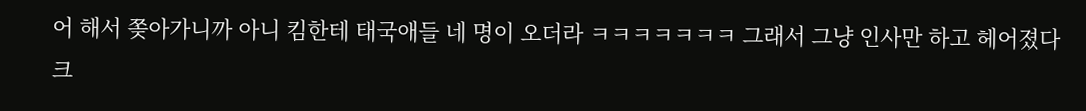어 해서 쫒아가니까 아니 킴한테 태국애들 네 명이 오더라 ㅋㅋㅋㅋㅋㅋㅋ 그래서 그냥 인사만 하고 헤어졌다
크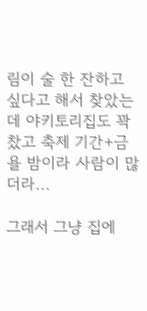림이 술 한 잔하고 싶다고 해서 찾았는데 야키토리집도 꽉 찼고 축제 기간+금욜 밤이라 사람이 많더라...

그래서 그냥 집에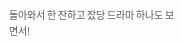돌아와서 한 잔하고 잤당 드라마 하나도 보면서!